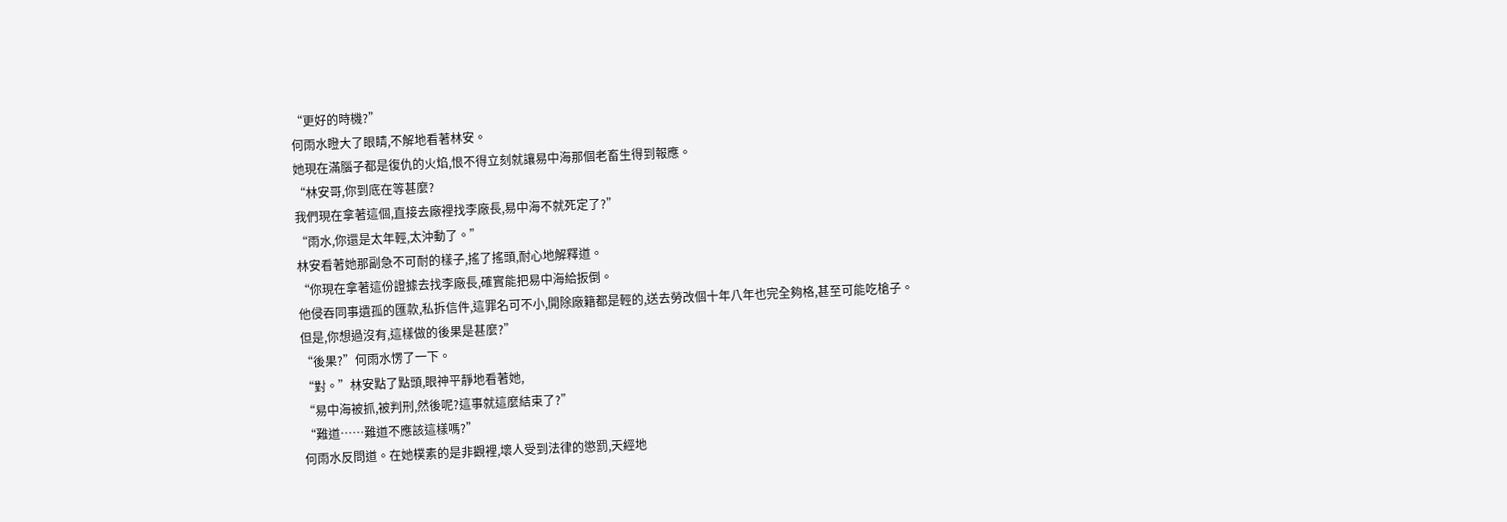“更好的時機?”
何雨水瞪大了眼睛,不解地看著林安。
她現在滿腦子都是復仇的火焰,恨不得立刻就讓易中海那個老畜生得到報應。
“林安哥,你到底在等甚麼?
我們現在拿著這個,直接去廠裡找李廠長,易中海不就死定了?”
“雨水,你還是太年輕,太沖動了。”
林安看著她那副急不可耐的樣子,搖了搖頭,耐心地解釋道。
“你現在拿著這份證據去找李廠長,確實能把易中海給扳倒。
他侵吞同事遺孤的匯款,私拆信件,這罪名可不小,開除廠籍都是輕的,送去勞改個十年八年也完全夠格,甚至可能吃槍子。
但是,你想過沒有,這樣做的後果是甚麼?”
“後果?”何雨水愣了一下。
“對。”林安點了點頭,眼神平靜地看著她,
“易中海被抓,被判刑,然後呢?這事就這麼結束了?”
“難道……難道不應該這樣嗎?”
何雨水反問道。在她樸素的是非觀裡,壞人受到法律的懲罰,天經地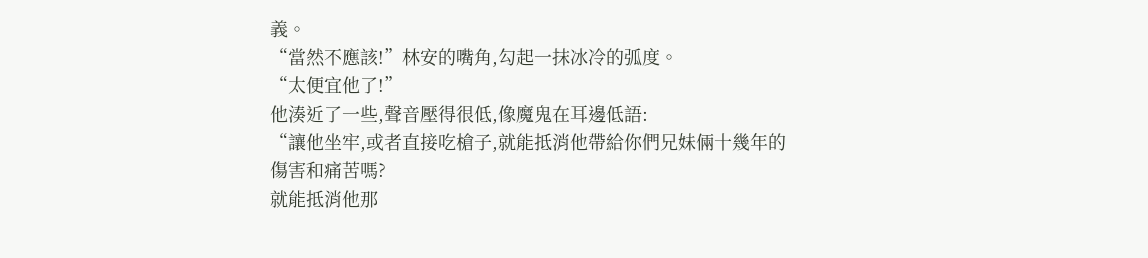義。
“當然不應該!”林安的嘴角,勾起一抹冰冷的弧度。
“太便宜他了!”
他湊近了一些,聲音壓得很低,像魔鬼在耳邊低語:
“讓他坐牢,或者直接吃槍子,就能抵消他帶給你們兄妹倆十幾年的傷害和痛苦嗎?
就能抵消他那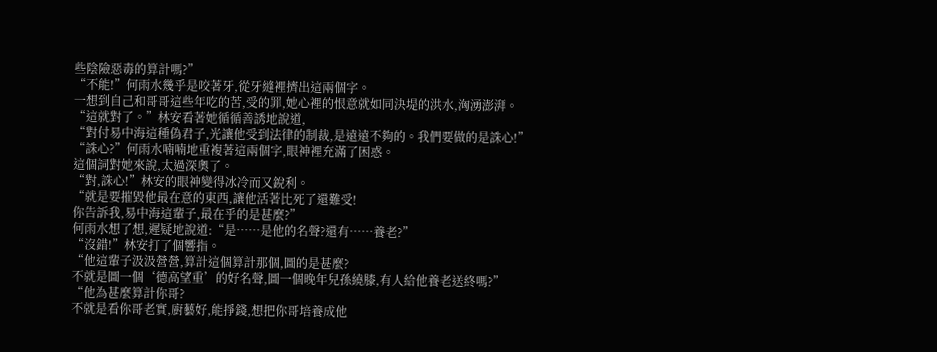些陰險惡毒的算計嗎?”
“不能!”何雨水幾乎是咬著牙,從牙縫裡擠出這兩個字。
一想到自己和哥哥這些年吃的苦,受的罪,她心裡的恨意就如同決堤的洪水,洶湧澎湃。
“這就對了。”林安看著她循循善誘地說道,
“對付易中海這種偽君子,光讓他受到法律的制裁,是遠遠不夠的。我們要做的是誅心!”
“誅心?”何雨水喃喃地重複著這兩個字,眼神裡充滿了困惑。
這個詞對她來說,太過深奧了。
“對,誅心!”林安的眼神變得冰冷而又銳利。
“就是要摧毀他最在意的東西,讓他活著比死了還難受!
你告訴我,易中海這輩子,最在乎的是甚麼?”
何雨水想了想,遲疑地說道:“是……是他的名聲?還有……養老?”
“沒錯!”林安打了個響指。
“他這輩子汲汲營營,算計這個算計那個,圖的是甚麼?
不就是圖一個‘德高望重’的好名聲,圖一個晚年兒孫繞膝,有人給他養老送終嗎?”
“他為甚麼算計你哥?
不就是看你哥老實,廚藝好,能掙錢,想把你哥培養成他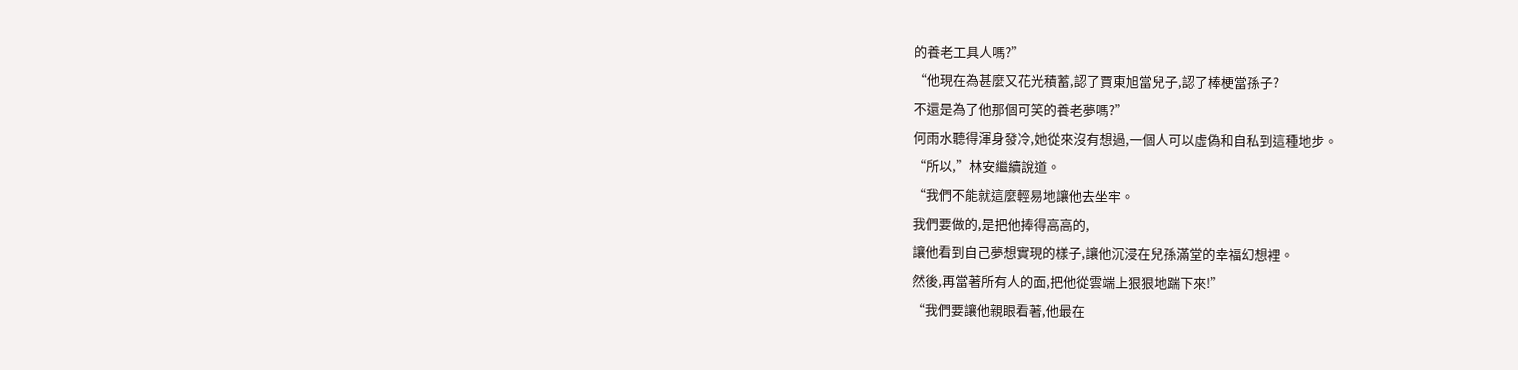的養老工具人嗎?”
“他現在為甚麼又花光積蓄,認了賈東旭當兒子,認了棒梗當孫子?
不還是為了他那個可笑的養老夢嗎?”
何雨水聽得渾身發冷,她從來沒有想過,一個人可以虛偽和自私到這種地步。
“所以,”林安繼續說道。
“我們不能就這麼輕易地讓他去坐牢。
我們要做的,是把他捧得高高的,
讓他看到自己夢想實現的樣子,讓他沉浸在兒孫滿堂的幸福幻想裡。
然後,再當著所有人的面,把他從雲端上狠狠地踹下來!”
“我們要讓他親眼看著,他最在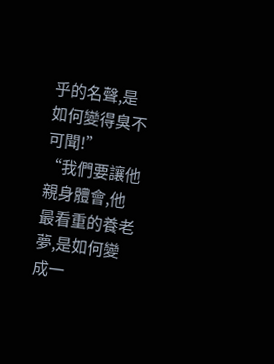乎的名聲,是如何變得臭不可聞!”
“我們要讓他親身體會,他最看重的養老夢,是如何變成一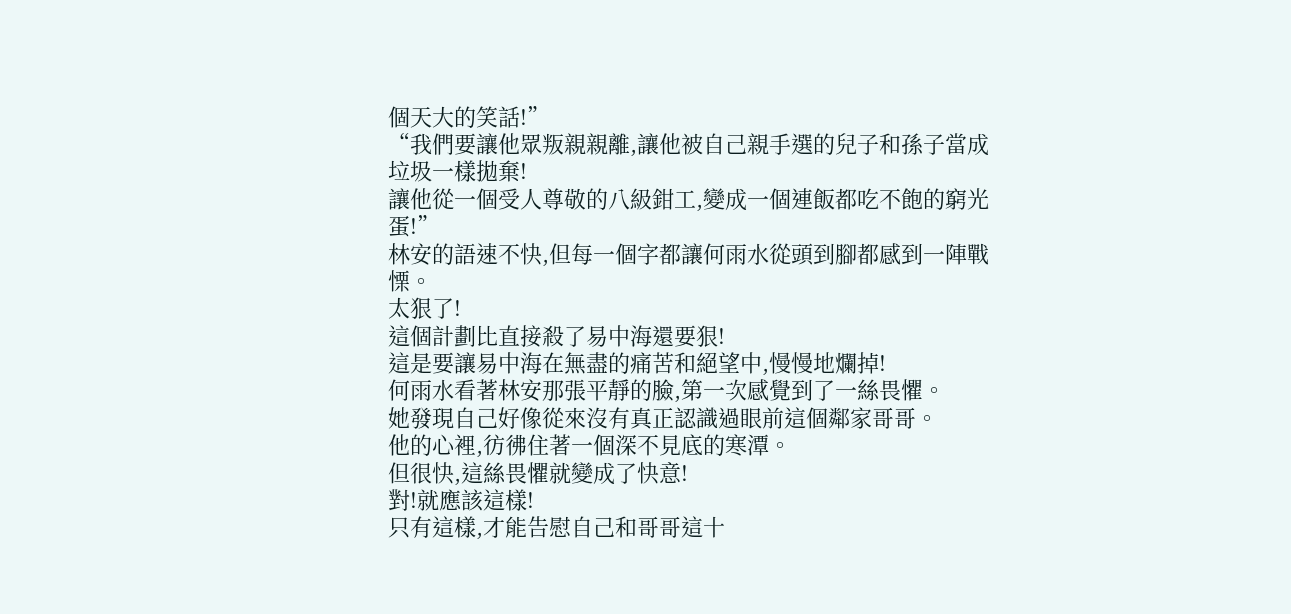個天大的笑話!”
“我們要讓他眾叛親親離,讓他被自己親手選的兒子和孫子當成垃圾一樣拋棄!
讓他從一個受人尊敬的八級鉗工,變成一個連飯都吃不飽的窮光蛋!”
林安的語速不快,但每一個字都讓何雨水從頭到腳都感到一陣戰慄。
太狠了!
這個計劃比直接殺了易中海還要狠!
這是要讓易中海在無盡的痛苦和絕望中,慢慢地爛掉!
何雨水看著林安那張平靜的臉,第一次感覺到了一絲畏懼。
她發現自己好像從來沒有真正認識過眼前這個鄰家哥哥。
他的心裡,彷彿住著一個深不見底的寒潭。
但很快,這絲畏懼就變成了快意!
對!就應該這樣!
只有這樣,才能告慰自己和哥哥這十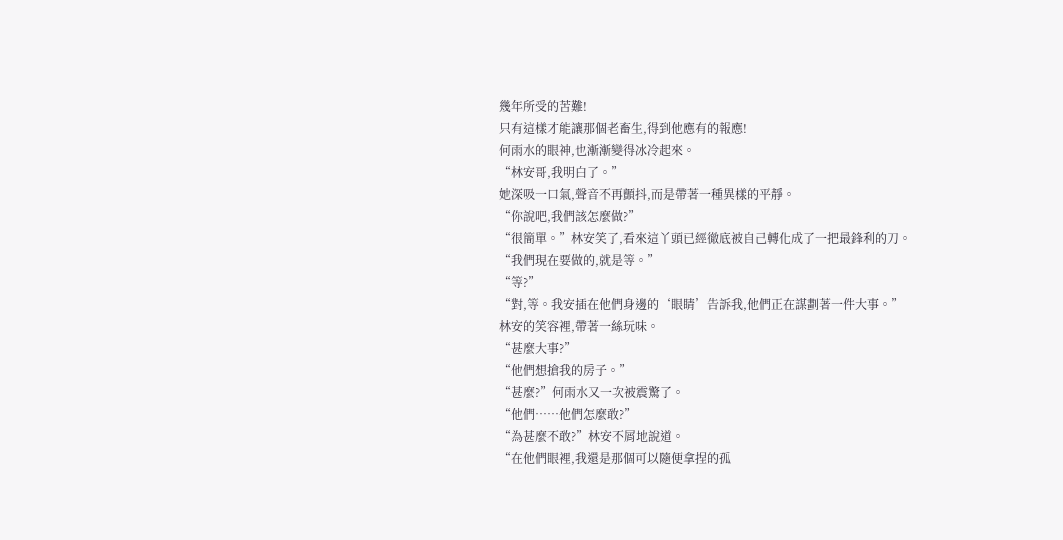幾年所受的苦難!
只有這樣才能讓那個老畜生,得到他應有的報應!
何雨水的眼神,也漸漸變得冰冷起來。
“林安哥,我明白了。”
她深吸一口氣,聲音不再顫抖,而是帶著一種異樣的平靜。
“你說吧,我們該怎麼做?”
“很簡單。”林安笑了,看來這丫頭已經徹底被自己轉化成了一把最鋒利的刀。
“我們現在要做的,就是等。”
“等?”
“對,等。我安插在他們身邊的‘眼睛’告訴我,他們正在謀劃著一件大事。”
林安的笑容裡,帶著一絲玩味。
“甚麼大事?”
“他們想搶我的房子。”
“甚麼?”何雨水又一次被震驚了。
“他們……他們怎麼敢?”
“為甚麼不敢?”林安不屑地說道。
“在他們眼裡,我還是那個可以隨便拿捏的孤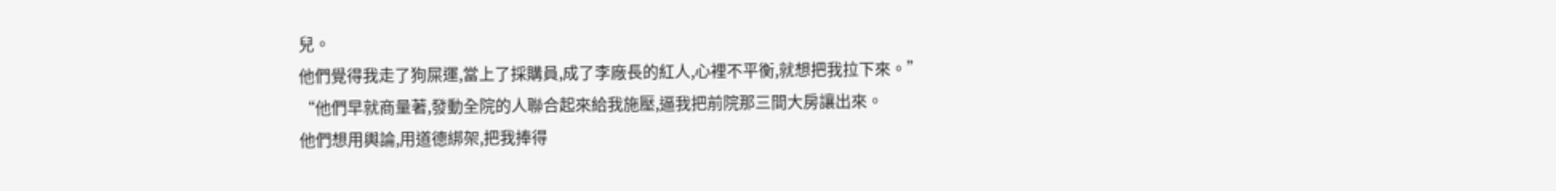兒。
他們覺得我走了狗屎運,當上了採購員,成了李廠長的紅人,心裡不平衡,就想把我拉下來。”
“他們早就商量著,發動全院的人聯合起來給我施壓,逼我把前院那三間大房讓出來。
他們想用輿論,用道德綁架,把我捧得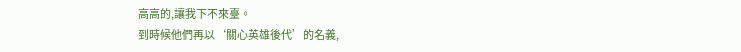高高的,讓我下不來臺。
到時候他們再以‘關心英雄後代’的名義,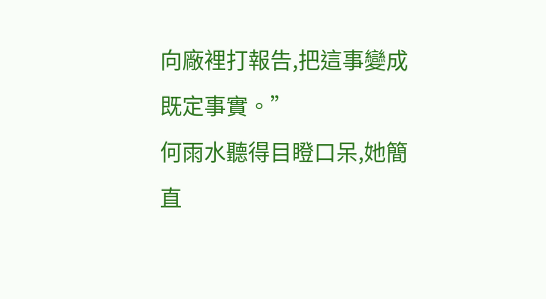向廠裡打報告,把這事變成既定事實。”
何雨水聽得目瞪口呆,她簡直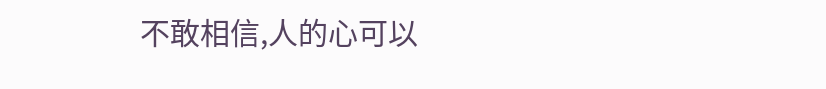不敢相信,人的心可以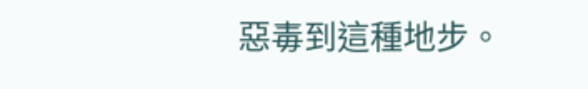惡毒到這種地步。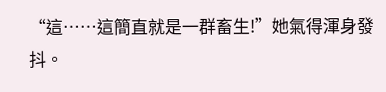“這……這簡直就是一群畜生!”她氣得渾身發抖。